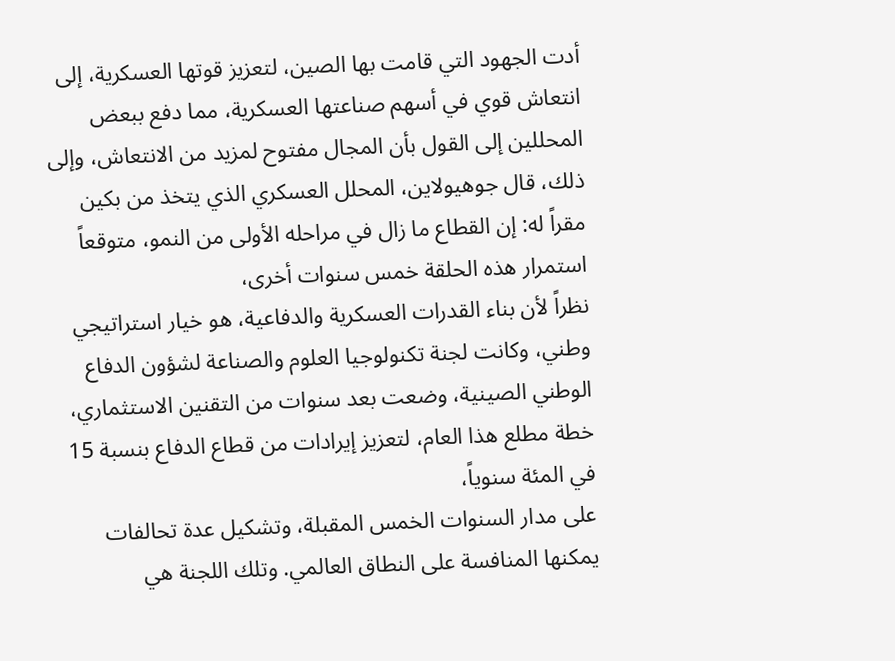أدت الجهود التي قامت بها الصين، لتعزيز قوتها العسكرية، إلى انتعاش قوي في أسهم صناعتها العسكرية، مما دفع ببعض المحللين إلى القول بأن المجال مفتوح لمزيد من الانتعاش، وإلى ذلك، قال جوهيولاين، المحلل العسكري الذي يتخذ من بكين مقراً له: إن القطاع ما زال في مراحله الأولى من النمو، متوقعاً استمرار هذه الحلقة خمس سنوات أخرى،
نظراً لأن بناء القدرات العسكرية والدفاعية، هو خيار استراتيجي وطني، وكانت لجنة تكنولوجيا العلوم والصناعة لشؤون الدفاع الوطني الصينية، وضعت بعد سنوات من التقنين الاستثماري، خطة مطلع هذا العام، لتعزيز إيرادات من قطاع الدفاع بنسبة 15 في المئة سنوياً،
على مدار السنوات الخمس المقبلة، وتشكيل عدة تحالفات يمكنها المنافسة على النطاق العالمي. وتلك اللجنة هي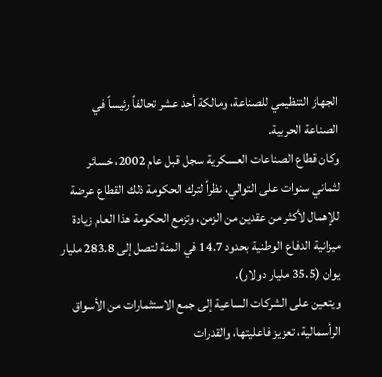الجهاز التنظيمي للصناعة، ومالكة أحد عشر تحالفاً رئيساً في الصناعة الحربية.
وكان قطاع الصناعات العسكرية سجل قبل عام 2002، خسائر لثماني سنوات على التوالي، نظراً لترك الحكومة ذلك القطاع عرضة للإهمال لأكثر من عقدين من الزمن، وتزمع الحكومة هذا العام زيادة ميزانية الدفاع الوطنية بحدود 14.7 في المئة لتصل إلى 283.8 مليار يوان (35.5 مليار دولار).
ويتعين على الشركات الساعية إلى جمع الاستثمارات من الأسواق الرأسمالية، تعزيز فاعليتها، والقدرات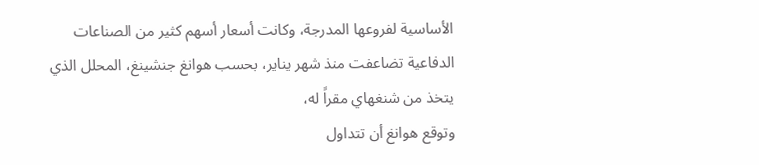الأساسية لفروعها المدرجة، وكانت أسعار أسهم كثير من الصناعات الدفاعية تضاعفت منذ شهر يناير، بحسب هوانغ جنشينغ، المحلل الذي يتخذ من شنغهاي مقراً له،
وتوقع هوانغ أن تتداول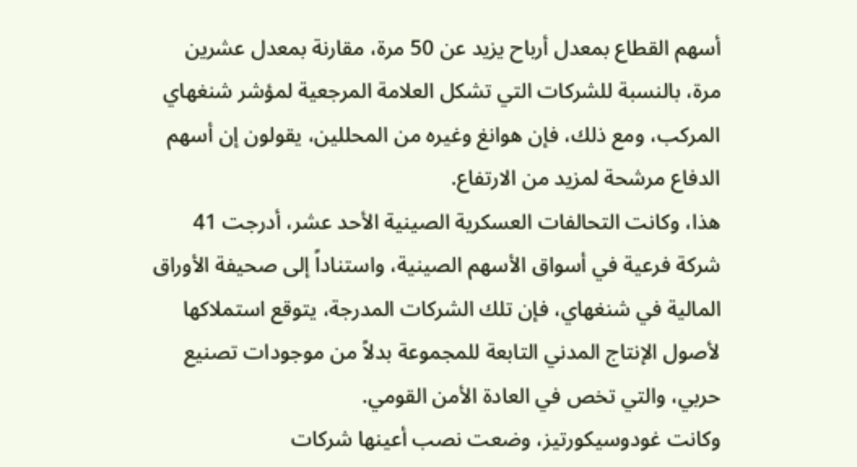أسهم القطاع بمعدل أرباح يزيد عن 50 مرة، مقارنة بمعدل عشرين مرة، بالنسبة للشركات التي تشكل العلامة المرجعية لمؤشر شنغهاي المركب، ومع ذلك، فإن هوانغ وغيره من المحللين، يقولون إن أسهم الدفاع مرشحة لمزيد من الارتفاع.
هذا، وكانت التحالفات العسكرية الصينية الأحد عشر، أدرجت 41 شركة فرعية في أسواق الأسهم الصينية، واستناداً إلى صحيفة الأوراق المالية في شنغهاي، فإن تلك الشركات المدرجة، يتوقع استملاكها لأصول الإنتاج المدني التابعة للمجموعة بدلاً من موجودات تصنيع حربي، والتي تخص في العادة الأمن القومي.
وكانت غودوسيكورتيز، وضعت نصب أعينها شركات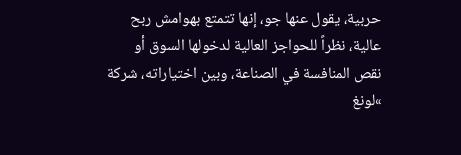حربية، يقول عنها جو، إنها تتمتع بهوامش ربح عالية، نظراً للحواجز العالية لدخولها السوق أو نقص المنافسة في الصناعة، وبين اختياراته، شركة »لونغ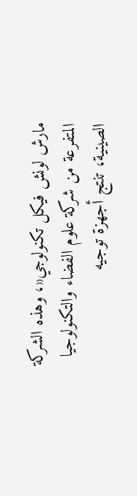مارش لونش فيكل تكنولوجي«، وهذه الشركة المتفرعة من شركة علوم الفضاء والتكنولوجيا الصينية، تنتج أجهزة توجيه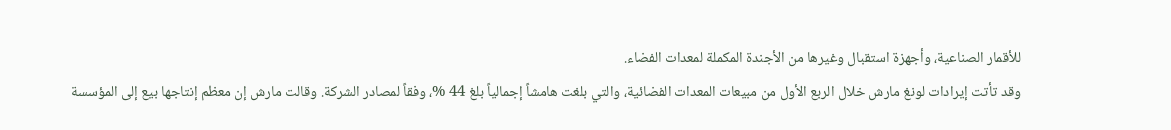للأقمار الصناعية، وأجهزة استقبال وغيرها من الأجندة المكملة لمعدات الفضاء.
وقد تأتت إيرادات لونغ مارش خلال الربع الأول من مبيعات المعدات الفضائية، والتي بلغت هامشاً إجمالياً بلغ 44 %، وفقاً لمصادر الشركة. وقالت مارش إن معظم إنتاجها بيع إلى المؤسسة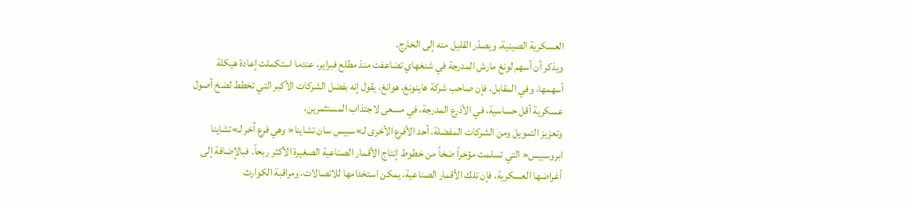العسكرية الصينية، ويصدّر القليل منه إلى الخارج.
ويذكر أن أسهم لونغ مارش المدرجة في شنغهاي تضاعفت منذ مطلع فبراير، عندما استكملت إعادة هيكلة أسهمها، وفي المقابل، فإن صاحب شركة هاينونغ، هوانغ، يقول إنه بفضل الشركات الأكبر التي تخطط لضخ أصول عسكرية أقل حساسية، في الأذرع المدرجة، في مسعى لاجتذاب المستثمرين،
وتعزيز التمويل ومن الشركات المفضلة، أحد الأفرع الأخرى لـ»سبيس سان تشاينا« وهي فرع آخر لـ»تشاينا ابروسبيس« التي تسلمت مؤخراً ضخاً من خطوط إنتاج الأقمار الصناعية الصغيرة الأكثر ربحاً. فبالإضافة إلى أغراضها العسكرية، فإن تلك الأقمار الصناعية، يمكن استخدامها للاتصالات، ومراقبة الكوارث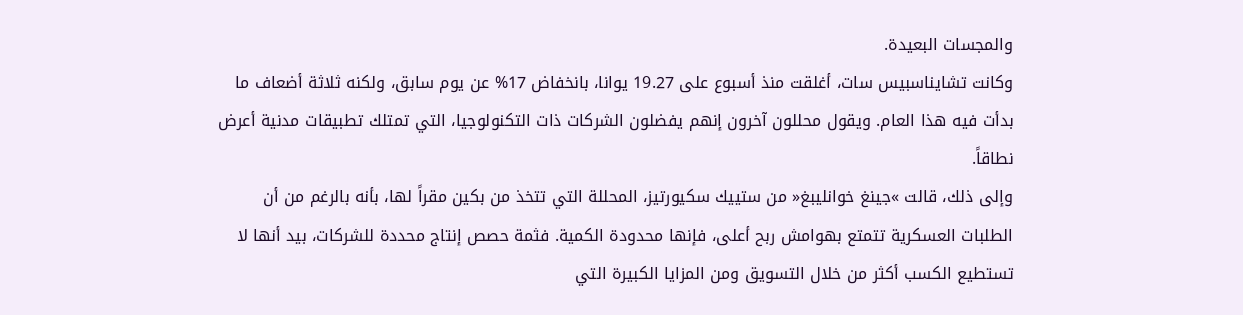والمجسات البعيدة.
وكانت تشايناسبيس سات، أغلقت منذ أسبوع على 19.27 يوانا، بانخفاض 17% عن يوم سابق، ولكنه ثلاثة أضعاف ما بدأت فيه هذا العام. ويقول محللون آخرون إنهم يفضلون الشركات ذات التكنولوجيا، التي تمتلك تطبيقات مدنية أعرض نطاقاً.
وإلى ذلك، قالت »جينغ خوانليبغ« من ستييك سكيورتيز، المحللة التي تتخذ من بكين مقراً لها، بأنه بالرغم من أن الطلبات العسكرية تتمتع بهوامش ربح أعلى، فإنها محدودة الكمية. فثمة حصص إنتاج محددة للشركات، بيد أنها لا تستطيع الكسب أكثر من خلال التسويق ومن المزايا الكبيرة التي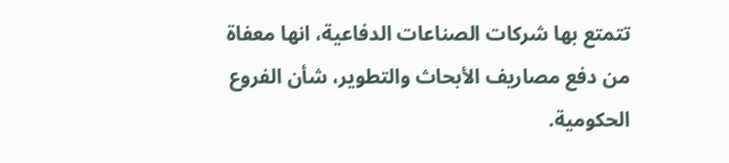تتمتع بها شركات الصناعات الدفاعية، انها معفاة من دفع مصاريف الأبحاث والتطوير، شأن الفروع الحكومية.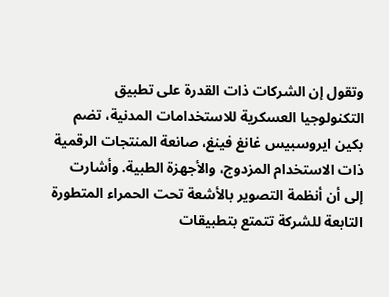وتقول إن الشركات ذات القدرة على تطبيق التكنولوجيا العسكرية للاستخدامات المدنية، تضم بكين ايروسبيس غانغ فينغ، صانعة المنتجات الرقمية ذات الاستخدام المزدوج، والأجهزة الطبية. وأشارت إلى أن أنظمة التصوير بالأشعة تحت الحمراء المتطورة التابعة للشركة تتمتع بتطبيقات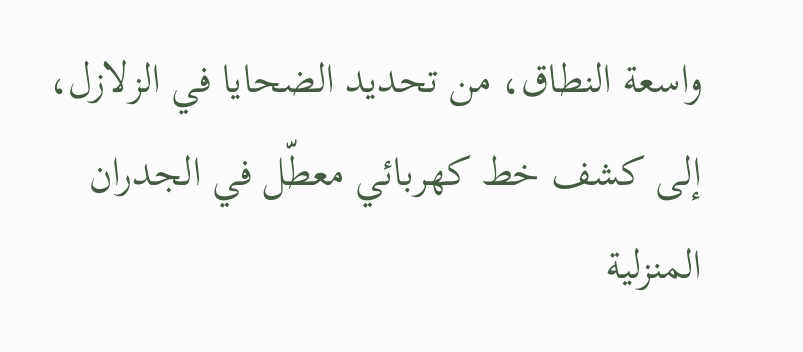واسعة النطاق، من تحديد الضحايا في الزلازل، إلى كشف خط كهربائي معطّل في الجدران المنزلية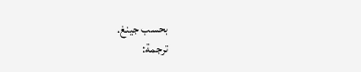بحسب جينغ.
ترجمة: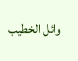وائل الخطيب